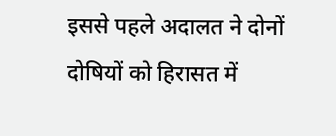इससे पहले अदालत ने दोनों दोषियों को हिरासत में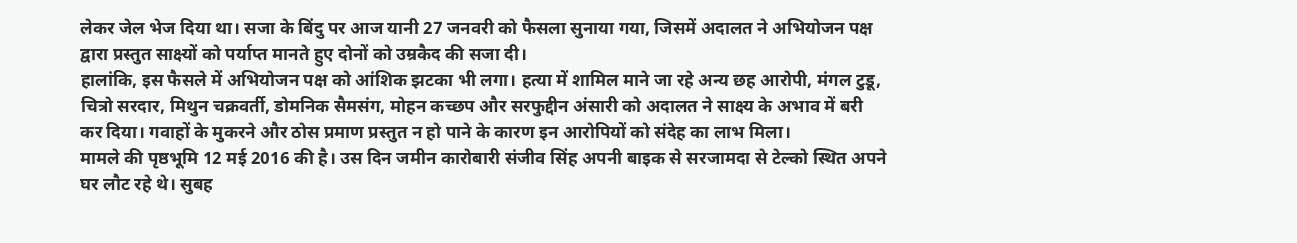लेकर जेल भेज दिया था। सजा के बिंदु पर आज यानी 27 जनवरी को फैसला सुनाया गया, जिसमें अदालत ने अभियोजन पक्ष द्वारा प्रस्तुत साक्ष्यों को पर्याप्त मानते हुए दोनों को उम्रकैद की सजा दी।
हालांकि, इस फैसले में अभियोजन पक्ष को आंशिक झटका भी लगा। हत्या में शामिल माने जा रहे अन्य छह आरोपी, मंगल टुडू, चित्रो सरदार, मिथुन चक्रवर्ती, डोमनिक सैमसंग, मोहन कच्छप और सरफुद्दीन अंसारी को अदालत ने साक्ष्य के अभाव में बरी कर दिया। गवाहों के मुकरने और ठोस प्रमाण प्रस्तुत न हो पाने के कारण इन आरोपियों को संदेह का लाभ मिला।
मामले की पृष्ठभूमि 12 मई 2016 की है। उस दिन जमीन कारोबारी संजीव सिंह अपनी बाइक से सरजामदा से टेल्को स्थित अपने घर लौट रहे थे। सुबह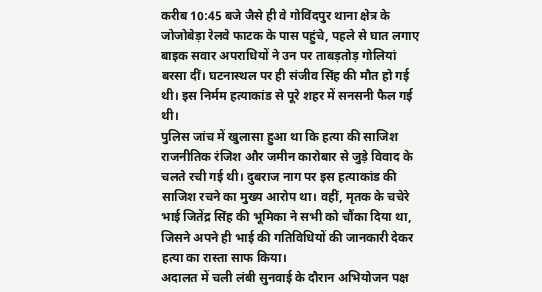करीब 10:45 बजे जैसे ही वे गोविंदपुर थाना क्षेत्र के जोजोबेड़ा रेलवे फाटक के पास पहुंचे, पहले से घात लगाए बाइक सवार अपराधियों ने उन पर ताबड़तोड़ गोलियां बरसा दीं। घटनास्थल पर ही संजीव सिंह की मौत हो गई थी। इस निर्मम हत्याकांड से पूरे शहर में सनसनी फैल गई थी।
पुलिस जांच में खुलासा हुआ था कि हत्या की साजिश राजनीतिक रंजिश और जमीन कारोबार से जुड़े विवाद के चलते रची गई थी। दुबराज नाग पर इस हत्याकांड की साजिश रचने का मुख्य आरोप था। वहीं, मृतक के चचेरे भाई जितेंद्र सिंह की भूमिका ने सभी को चौंका दिया था, जिसने अपने ही भाई की गतिविधियों की जानकारी देकर हत्या का रास्ता साफ किया।
अदालत में चली लंबी सुनवाई के दौरान अभियोजन पक्ष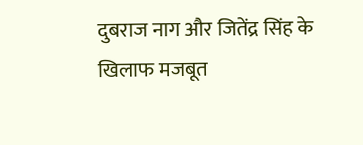दुबराज नाग और जितेंद्र सिंह के खिलाफ मजबूत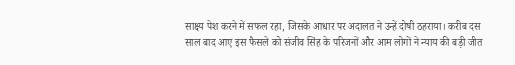साक्ष्य पेश करने में सफल रहा, जिसके आधार पर अदालत ने उन्हें दोषी ठहराया। करीब दस साल बाद आए इस फैसले को संजीव सिंह के परिजनों और आम लोगों ने न्याय की बड़ी जीत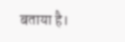बताया है।